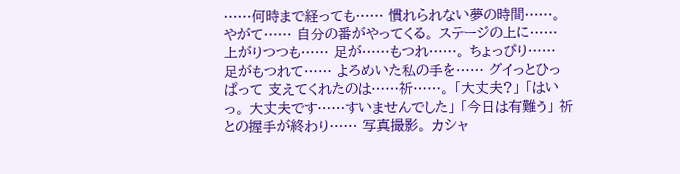……何時まで経っても…… 慣れられない夢の時間……。 やがて…… 自分の番がやってくる。 ステージの上に…… 上がりつつも…… 足が……もつれ……。 ちょっぴり…… 足がもつれて…… よろめいた私の手を…… グイっとひっぱって 支えてくれたのは……祈……。 「大丈夫?」 「はいっ。 大丈夫です……すいませんでした」 「今日は有難う」 祈との握手が終わり…… 写真撮影。 カシャ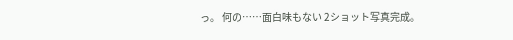っ。 何の……面白味もない 2ショット写真完成。